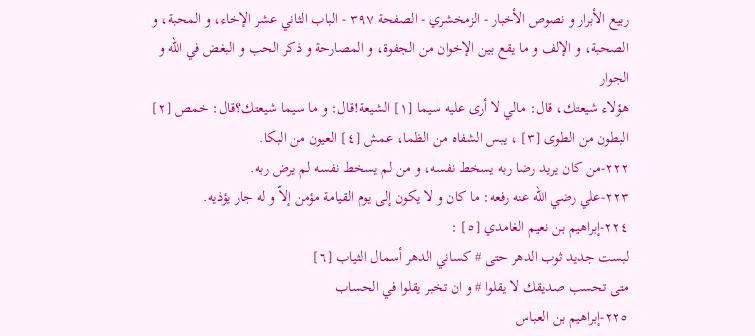ربيع الأبرار و نصوص الأخبار - الزمخشري - الصفحة ٣٩٧ - الباب الثاني عشر الإخاء، و المحبة، و الصحبة، و الإلف و ما يقع بين الإخوان من الجفوة، و المصارحة و ذكر الحب و البغض في اللّه و الجوار
هؤلاء شيعتك، قال: مالي لا أرى عليه سيما [١] الشيعة!قال: و ما سيما شيعتك؟قال: خمص [٢] البطون من الطوى [٣] ، يبس الشفاه من الظما، عمش [٤] العيون من البكا.
٢٢٢-من كان يريد رضا ربه يسخط نفسه، و من لم يسخط نفسه لم يرض ربه.
٢٢٣-علي رضي اللّه عنه رفعه: ما كان و لا يكون إلى يوم القيامة مؤمن إلاّ و له جار يؤذيه.
٢٢٤-إبراهيم بن نعيم الغامدي [٥] :
لبست جديد ثوب الدهر حتى # كساني الدهر أسمال الثياب [٦]
متى تحسب صديقك لا يقلوا # و ان تخبر يقلوا في الحساب
٢٢٥-إبراهيم بن العباس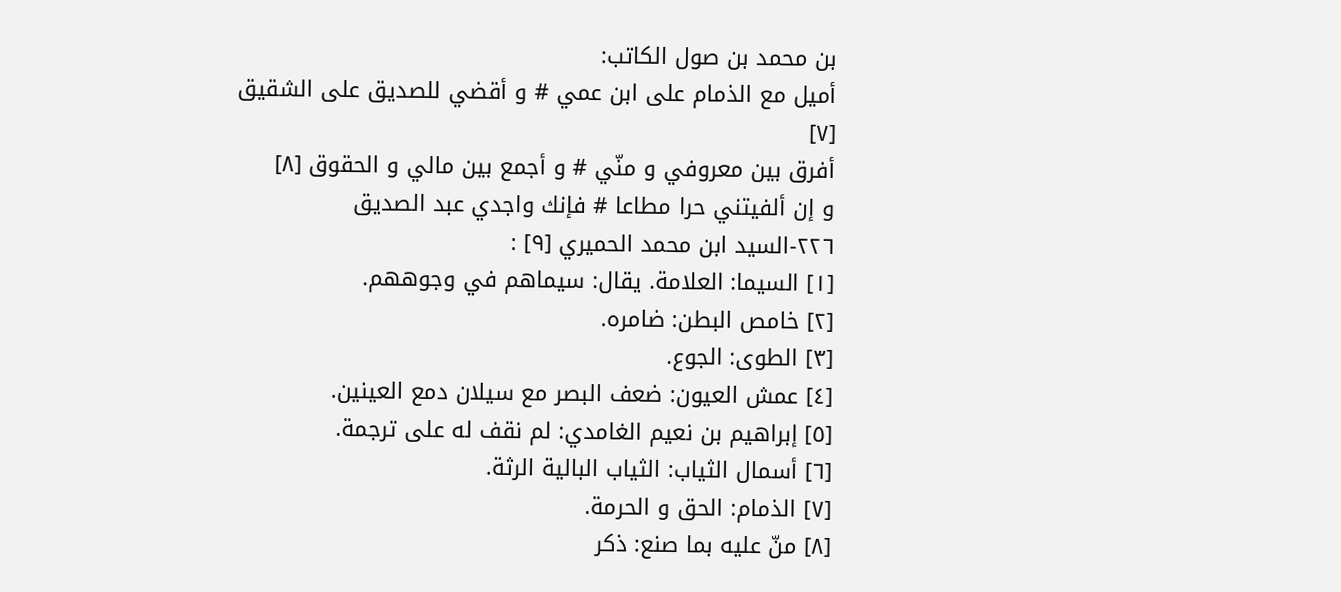بن محمد بن صول الكاتب:
أميل مع الذمام على ابن عمي # و أقضي للصديق على الشقيق [٧]
أفرق بين معروفي و منّي # و أجمع بين مالي و الحقوق [٨]
و إن ألفيتني حرا مطاعا # فإنك واجدي عبد الصديق
٢٢٦-السيد ابن محمد الحميري [٩] :
[١] السيما: العلامة. يقال: سيماهم في وجوههم.
[٢] خامص البطن: ضامره.
[٣] الطوى: الجوع.
[٤] عمش العيون: ضعف البصر مع سيلان دمع العينين.
[٥] إبراهيم بن نعيم الغامدي: لم نقف له على ترجمة.
[٦] أسمال الثياب: الثياب البالية الرثة.
[٧] الذمام: الحق و الحرمة.
[٨] منّ عليه بما صنع: ذكر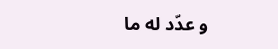و عدّد له ما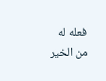فعله له من الخير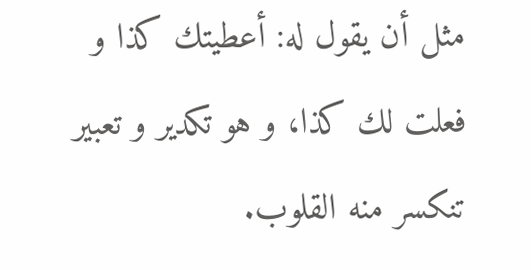مثل أن يقول له: أعطيتك كذا و فعلت لك كذا، و هو تكدير و تعبير تنكسر منه القلوب.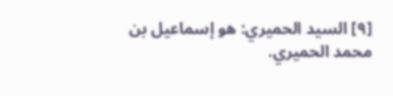[٩] السيد الحميري: هو إسماعيل بن محمد الحميري.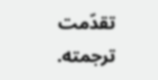تقدّمت ترجمته.